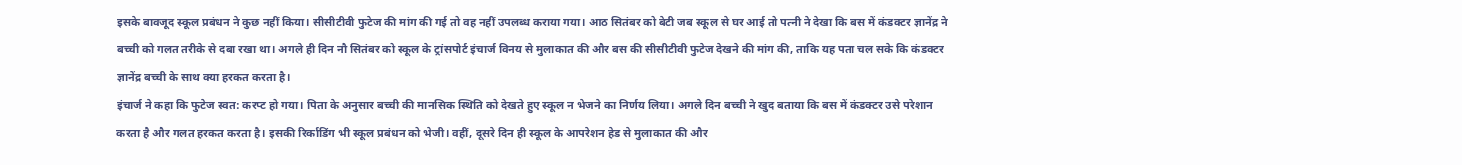इसके बावजूद स्कूल प्रबंधन ने कुछ नहीं किया। सीसीटीवी फुटेज की मांग की गई तो वह नहीं उपलब्ध कराया गया। आठ सितंबर को बेटी जब स्कूल से घर आई तो पत्नी ने देखा कि बस में कंडक्टर ज्ञानेंद्र ने बच्ची को गलत तरीके से दबा रखा था। अगले ही दिन नौ सितंबर को स्कूल के ट्रांसपोर्ट इंचार्ज विनय से मुलाकात की और बस की सीसीटीवी फुटेज देखने की मांग की, ताकि यह पता चल सके कि कंडक्टर ज्ञानेंद्र बच्ची के साथ क्या हरकत करता है।
इंचार्ज ने कहा कि फुटेज स्वत: करप्ट हो गया। पिता के अनुसार बच्ची की मानसिक स्थिति को देखते हुए स्कूल न भेजने का निर्णय लिया। अगले दिन बच्ची ने खुद बताया कि बस में कंडक्टर उसे परेशान करता है और गलत हरकत करता है। इसकी रिर्काडिंग भी स्कूल प्रबंधन को भेजी। वहीं, दूसरे दिन ही स्कूल के आपरेशन हेड से मुलाकात की और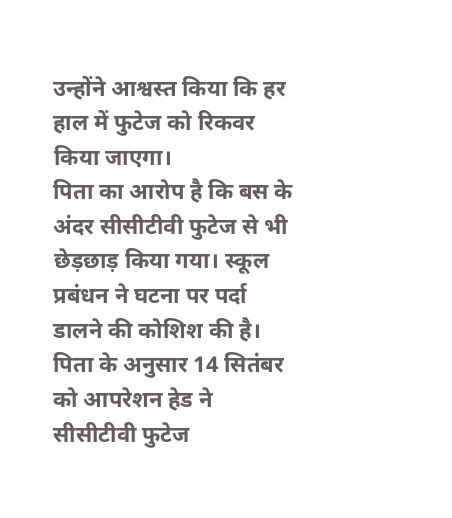उन्होंने आश्वस्त किया कि हर हाल में फुटेज को रिकवर किया जाएगा।
पिता का आरोप है कि बस के अंदर सीसीटीवी फुटेज से भी छेड़छाड़ किया गया। स्कूल प्रबंधन ने घटना पर पर्दा डालने की कोशिश की है। पिता के अनुसार 14 सितंबर को आपरेशन हेड ने सीसीटीवी फुटेज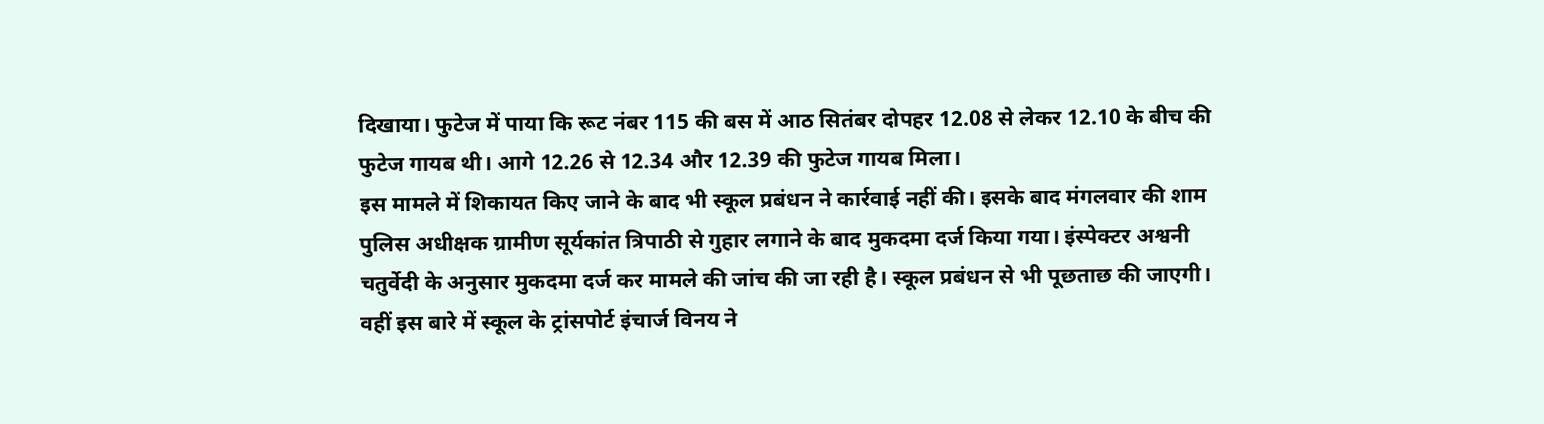दिखाया। फुटेज में पाया कि रूट नंबर 115 की बस में आठ सितंबर दोपहर 12.08 से लेकर 12.10 के बीच की फुटेज गायब थी। आगे 12.26 से 12.34 और 12.39 की फुटेज गायब मिला।
इस मामले में शिकायत किए जाने के बाद भी स्कूल प्रबंधन ने कार्रवाई नहीं की। इसके बाद मंगलवार की शाम पुलिस अधीक्षक ग्रामीण सूर्यकांत त्रिपाठी से गुहार लगाने के बाद मुकदमा दर्ज किया गया। इंस्पेक्टर अश्वनी चतुर्वेदी के अनुसार मुकदमा दर्ज कर मामले की जांच की जा रही है। स्कूल प्रबंधन से भी पूछताछ की जाएगी।
वहीं इस बारे में स्कूल के ट्रांसपोर्ट इंचार्ज विनय ने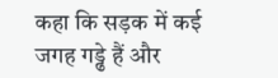कहा कि सड़क में कई जगह गड्ढे हैं और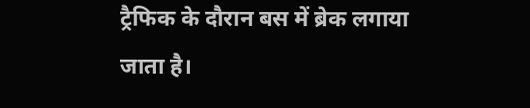ट्रैफिक के दौरान बस में ब्रेक लगाया जाता है।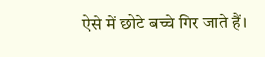ऐसे में छोटे बच्चे गिर जाते हैं।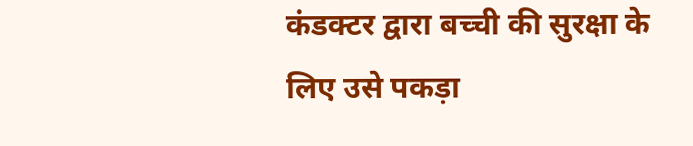कंडक्टर द्वारा बच्ची की सुरक्षा के लिए उसे पकड़ा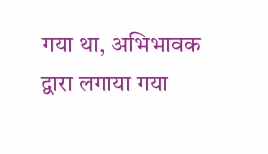गया था, अभिभावक द्वारा लगाया गया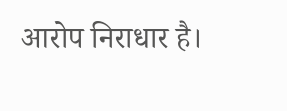आरोप निराधार है।